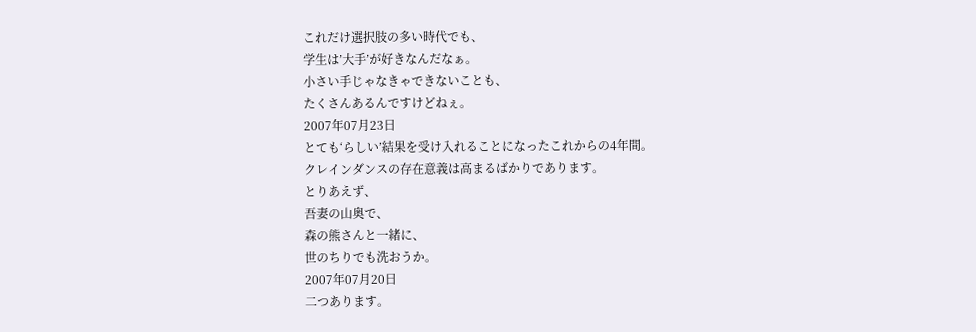これだけ選択肢の多い時代でも、
学生は’大手’が好きなんだなぁ。
小さい手じゃなきゃできないことも、
たくさんあるんですけどねぇ。
2007年07月23日
とても‘らしい’結果を受け入れることになったこれからの4年間。
クレインダンスの存在意義は高まるばかりであります。
とりあえず、
吾妻の山奥で、
森の熊さんと一緒に、
世のちりでも洗おうか。
2007年07月20日
二つあります。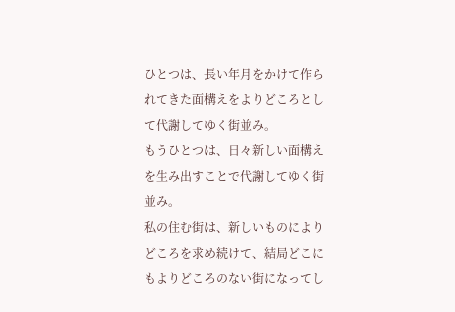ひとつは、長い年月をかけて作られてきた面構えをよりどころとして代謝してゆく街並み。
もうひとつは、日々新しい面構えを生み出すことで代謝してゆく街並み。
私の住む街は、新しいものによりどころを求め続けて、結局どこにもよりどころのない街になってし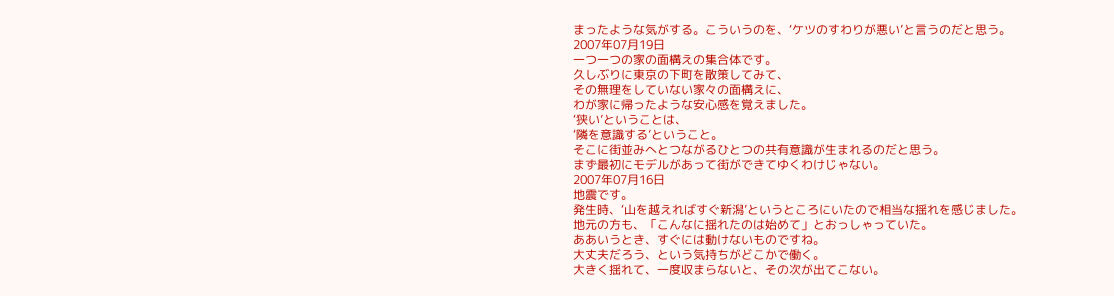まったような気がする。こういうのを、‘ケツのすわりが悪い’と言うのだと思う。
2007年07月19日
一つ一つの家の面構えの集合体です。
久しぶりに東京の下町を散策してみて、
その無理をしていない家々の面構えに、
わが家に帰ったような安心感を覚えました。
‘狭い’ということは、
‘隣を意識する’ということ。
そこに街並みへとつながるひとつの共有意識が生まれるのだと思う。
まず最初にモデルがあって街ができてゆくわけじゃない。
2007年07月16日
地震です。
発生時、‘山を越えればすぐ新潟’というところにいたので相当な揺れを感じました。
地元の方も、「こんなに揺れたのは始めて」とおっしゃっていた。
ああいうとき、すぐには動けないものですね。
大丈夫だろう、という気持ちがどこかで働く。
大きく揺れて、一度収まらないと、その次が出てこない。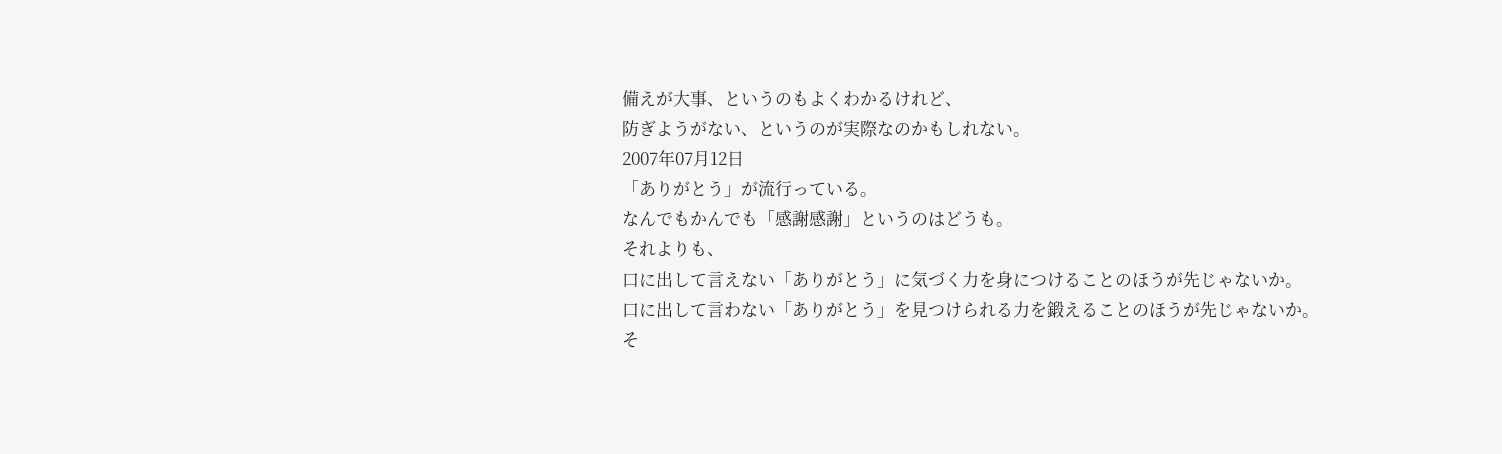備えが大事、というのもよくわかるけれど、
防ぎようがない、というのが実際なのかもしれない。
2007年07月12日
「ありがとう」が流行っている。
なんでもかんでも「感謝感謝」というのはどうも。
それよりも、
口に出して言えない「ありがとう」に気づく力を身につけることのほうが先じゃないか。
口に出して言わない「ありがとう」を見つけられる力を鍛えることのほうが先じゃないか。
そ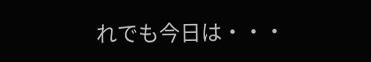れでも今日は・・・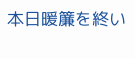本日暖簾を終い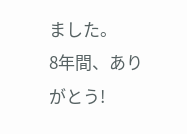ました。
8年間、ありがとう!